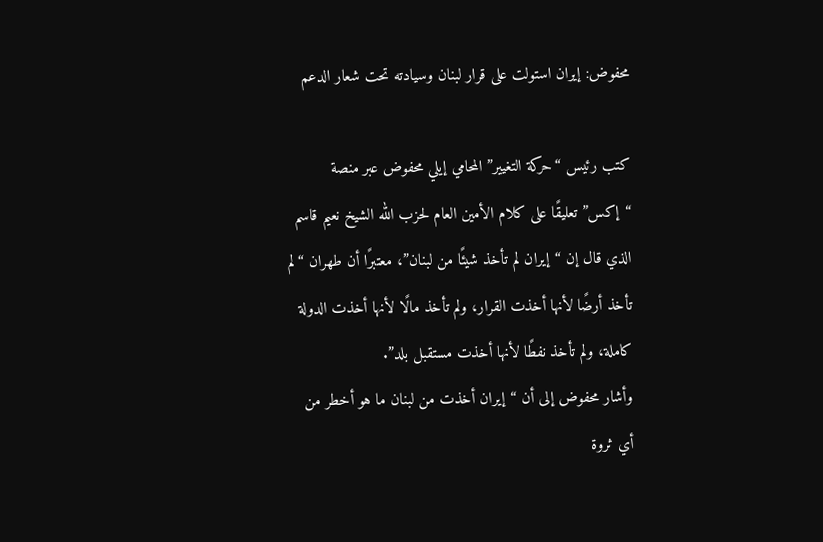محفوض: إيران استولت على قرار لبنان وسيادته تحت شعار الدعم

كتب رئيس “حركة التغيير” المحامي إيلي محفوض عبر منصة “إكس” تعليقًا على كلام الأمين العام لحزب الله الشيخ نعيم قاسم الذي قال إن “إيران لم تأخذ شيئًا من لبنان”، معتبرًا أن طهران “لم تأخذ أرضًا لأنها أخذت القرار، ولم تأخذ مالًا لأنها أخذت الدولة كاملة، ولم تأخذ نفطًا لأنها أخذت مستقبل بلد”.
وأشار محفوض إلى أن “إيران أخذت من لبنان ما هو أخطر من أي ثروة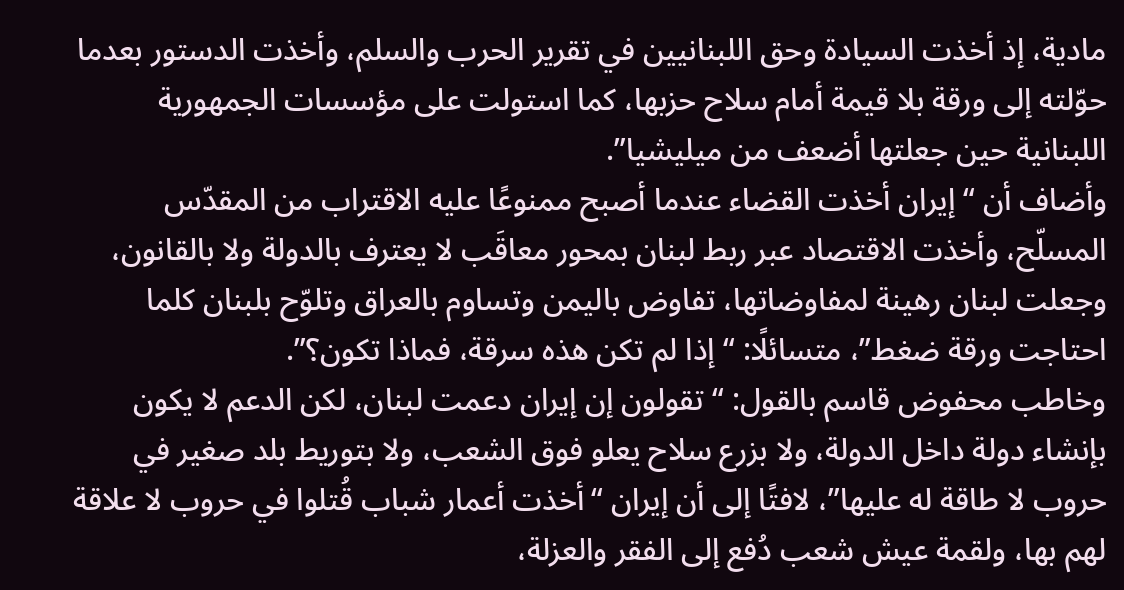مادية، إذ أخذت السيادة وحق اللبنانيين في تقرير الحرب والسلم، وأخذت الدستور بعدما حوّلته إلى ورقة بلا قيمة أمام سلاح حزبها، كما استولت على مؤسسات الجمهورية اللبنانية حين جعلتها أضعف من ميليشيا”.
وأضاف أن “إيران أخذت القضاء عندما أصبح ممنوعًا عليه الاقتراب من المقدّس المسلّح، وأخذت الاقتصاد عبر ربط لبنان بمحور معاقَب لا يعترف بالدولة ولا بالقانون، وجعلت لبنان رهينة لمفاوضاتها، تفاوض باليمن وتساوم بالعراق وتلوّح بلبنان كلما احتاجت ورقة ضغط”، متسائلًا: “إذا لم تكن هذه سرقة، فماذا تكون؟”.
وخاطب محفوض قاسم بالقول: “تقولون إن إيران دعمت لبنان، لكن الدعم لا يكون بإنشاء دولة داخل الدولة، ولا بزرع سلاح يعلو فوق الشعب، ولا بتوريط بلد صغير في حروب لا طاقة له عليها”، لافتًا إلى أن إيران “أخذت أعمار شباب قُتلوا في حروب لا علاقة لهم بها، ولقمة عيش شعب دُفع إلى الفقر والعزلة،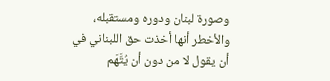وصورة لبنان ودوره ومستقبله، والأخطر أنها أخذت حق اللبناني في أن يقول لا من دون أن يُتَّهَم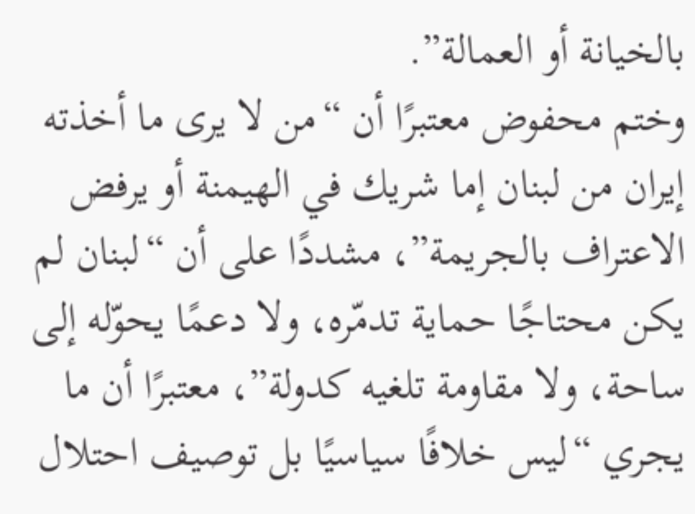بالخيانة أو العمالة”.
وختم محفوض معتبرًا أن “من لا يرى ما أخذته إيران من لبنان إما شريك في الهيمنة أو يرفض الاعتراف بالجريمة”، مشددًا على أن “لبنان لم يكن محتاجًا حماية تدمّره، ولا دعمًا يحوّله إلى ساحة، ولا مقاومة تلغيه كدولة”، معتبرًا أن ما يجري “ليس خلافًا سياسيًا بل توصيف احتلال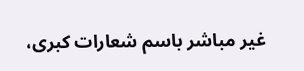غير مباشر باسم شعارات كبرى،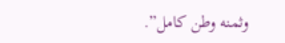وثمنه وطن كامل”.